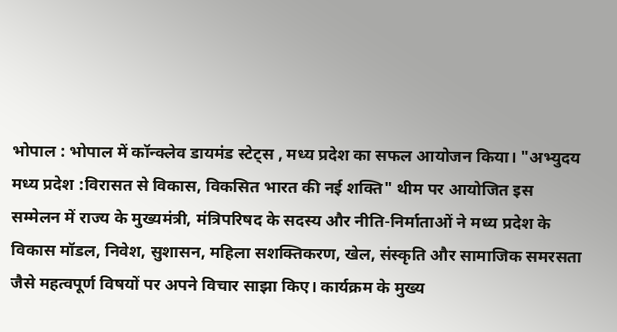भोपाल : भोपाल में कॉन्क्लेव डायमंड स्टेट्स , मध्य प्रदेश का सफल आयोजन किया। "अभ्युदय मध्य प्रदेश :विरासत से विकास, विकसित भारत की नई शक्ति" थीम पर आयोजित इस सम्मेलन में राज्य के मुख्यमंत्री, मंत्रिपरिषद के सदस्य और नीति-निर्माताओं ने मध्य प्रदेश के विकास मॉडल, निवेश, सुशासन, महिला सशक्तिकरण, खेल, संस्कृति और सामाजिक समरसता जैसे महत्वपूर्ण विषयों पर अपने विचार साझा किए। कार्यक्रम के मुख्य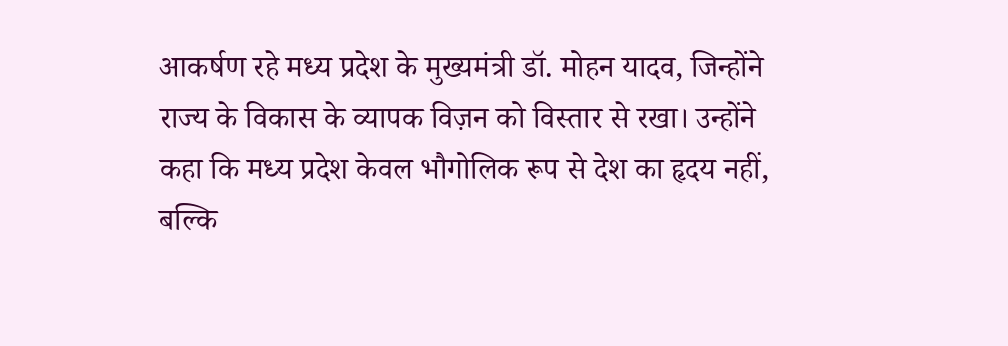आकर्षण रहे मध्य प्रदेश के मुख्यमंत्री डॉ. मोहन यादव, जिन्होंने राज्य के विकास के व्यापक विज़न को विस्तार से रखा। उन्होंने कहा कि मध्य प्रदेश केवल भौगोलिक रूप से देश का हृदय नहीं, बल्कि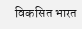विकसित भारत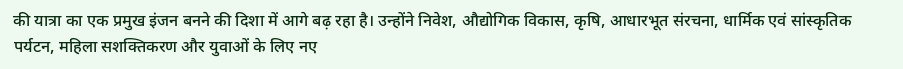की यात्रा का एक प्रमुख इंजन बनने की दिशा में आगे बढ़ रहा है। उन्होंने निवेश, औद्योगिक विकास, कृषि, आधारभूत संरचना, धार्मिक एवं सांस्कृतिक पर्यटन, महिला सशक्तिकरण और युवाओं के लिए नए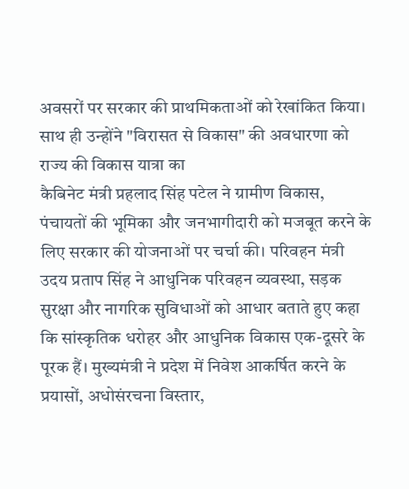अवसरों पर सरकार की प्राथमिकताओं को रेखांकित किया। साथ ही उन्होंने "विरासत से विकास" की अवधारणा को राज्य की विकास यात्रा का
कैबिनेट मंत्री प्रहलाद सिंह पटेल ने ग्रामीण विकास, पंचायतों की भूमिका और जनभागीदारी को मजबूत करने के लिए सरकार की योजनाओं पर चर्चा की। परिवहन मंत्री उदय प्रताप सिंह ने आधुनिक परिवहन व्यवस्था, सड़क सुरक्षा और नागरिक सुविधाओं को आधार बताते हुए कहा कि सांस्कृतिक धरोहर और आधुनिक विकास एक-दूसरे के पूरक हैं। मुख्यमंत्री ने प्रदेश में निवेश आकर्षित करने के प्रयासों, अधोसंरचना विस्तार,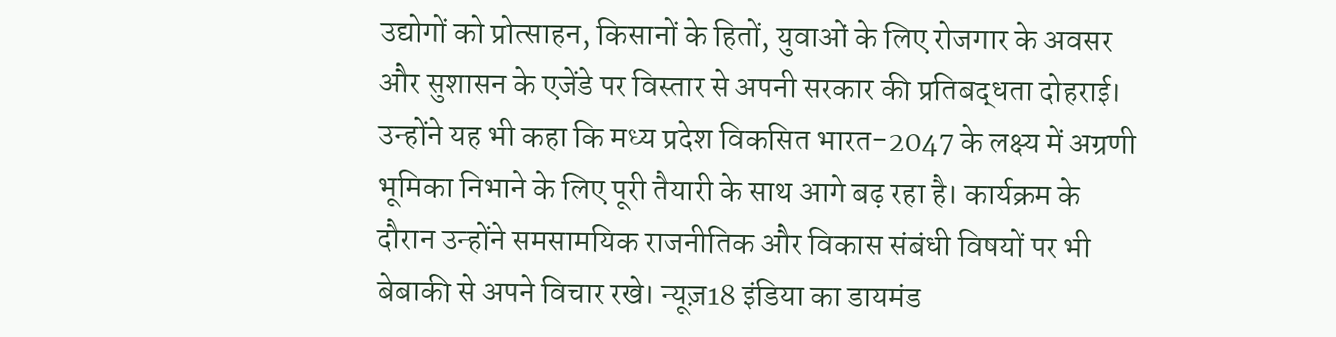उद्योगों को प्रोत्साहन, किसानों के हितों, युवाओं के लिए रोजगार के अवसर और सुशासन के एजेंडे पर विस्तार से अपनी सरकार की प्रतिबद्धता दोहराई। उन्होंने यह भी कहा कि मध्य प्रदेश विकसित भारत-2047 के लक्ष्य में अग्रणी भूमिका निभाने के लिए पूरी तैयारी के साथ आगे बढ़ रहा है। कार्यक्रम के दौरान उन्होंने समसामयिक राजनीतिक और विकास संबंधी विषयों पर भी बेबाकी से अपने विचार रखे। न्यूज़18 इंडिया का डायमंड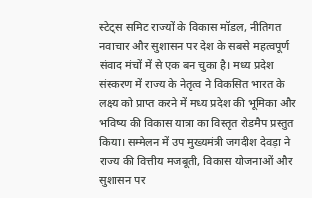स्टेट्स समिट राज्यों के विकास मॉडल, नीतिगत नवाचार और सुशासन पर देश के सबसे महत्वपूर्ण संवाद मंचों में से एक बन चुका है। मध्य प्रदेश संस्करण में राज्य के नेतृत्व ने विकसित भारत के लक्ष्य को प्राप्त करने में मध्य प्रदेश की भूमिका और भविष्य की विकास यात्रा का विस्तृत रोडमैप प्रस्तुत किया। सम्मेलन में उप मुख्यमंत्री जगदीश देवड़ा ने राज्य की वित्तीय मजबूती, विकास योजनाओं और सुशासन पर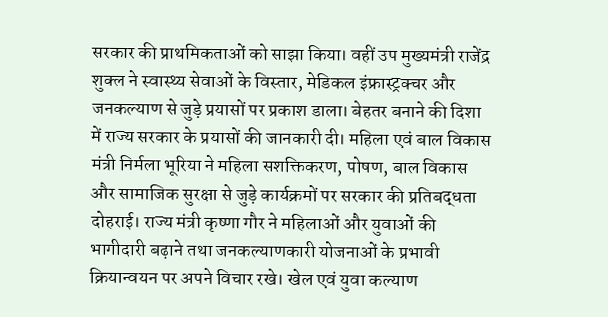सरकार की प्राथमिकताओं को साझा किया। वहीं उप मुख्यमंत्री राजेंद्र शुक्ल ने स्वास्थ्य सेवाओं के विस्तार, मेडिकल इंफ्रास्ट्रक्चर और जनकल्याण से जुड़े प्रयासों पर प्रकाश डाला। बेहतर बनाने की दिशा में राज्य सरकार के प्रयासों की जानकारी दी। महिला एवं बाल विकास मंत्री निर्मला भूरिया ने महिला सशक्तिकरण, पोषण, बाल विकास और सामाजिक सुरक्षा से जुड़े कार्यक्रमों पर सरकार की प्रतिबद्धता दोहराई। राज्य मंत्री कृष्णा गौर ने महिलाओं और युवाओं की भागीदारी बढ़ाने तथा जनकल्याणकारी योजनाओं के प्रभावी क्रियान्वयन पर अपने विचार रखे। खेल एवं युवा कल्याण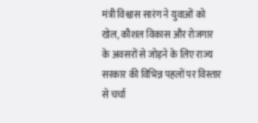मंत्री विश्वास सारंग ने युवाओं को खेल, कौशल विकास और रोजगार के अवसरों से जोड़ने के लिए राज्य सरकार की विभिन्न पहलों पर विस्तार से चर्चा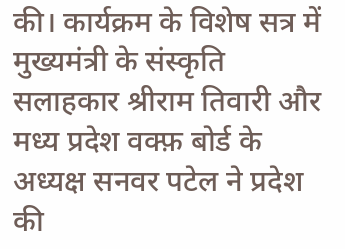की। कार्यक्रम के विशेष सत्र में मुख्यमंत्री के संस्कृति सलाहकार श्रीराम तिवारी और मध्य प्रदेश वक्फ़ बोर्ड के अध्यक्ष सनवर पटेल ने प्रदेश की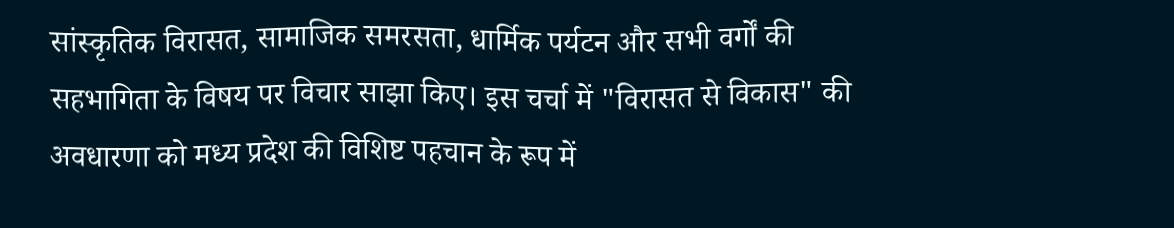सांस्कृतिक विरासत, सामाजिक समरसता, धार्मिक पर्यटन और सभी वर्गों की सहभागिता के विषय पर विचार साझा किए। इस चर्चा में "विरासत से विकास" की अवधारणा को मध्य प्रदेश की विशिष्ट पहचान के रूप में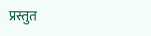प्रस्तुत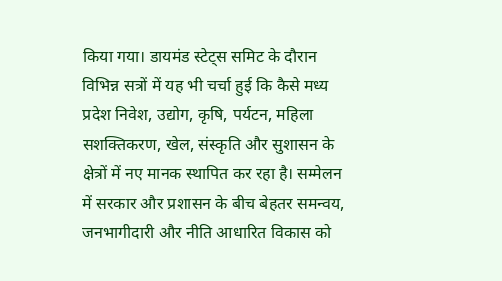किया गया। डायमंड स्टेट्स समिट के दौरान विभिन्न सत्रों में यह भी चर्चा हुई कि कैसे मध्य प्रदेश निवेश, उद्योग, कृषि, पर्यटन, महिला सशक्तिकरण, खेल, संस्कृति और सुशासन के क्षेत्रों में नए मानक स्थापित कर रहा है। सम्मेलन में सरकार और प्रशासन के बीच बेहतर समन्वय, जनभागीदारी और नीति आधारित विकास को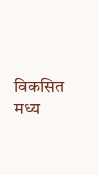विकसित मध्य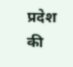प्रदेश की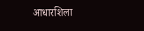आधारशिला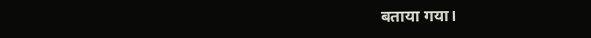बताया गया।